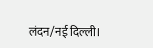लंदन/नई दिल्ली।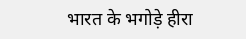भारत के भगोड़े हीरा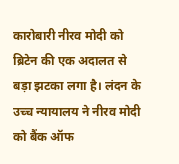कारोबारी नीरव मोदी को ब्रिटेन की एक अदालत से बड़ा झटका लगा है। लंदन के उच्च न्यायालय ने नीरव मोदी को बैंक ऑफ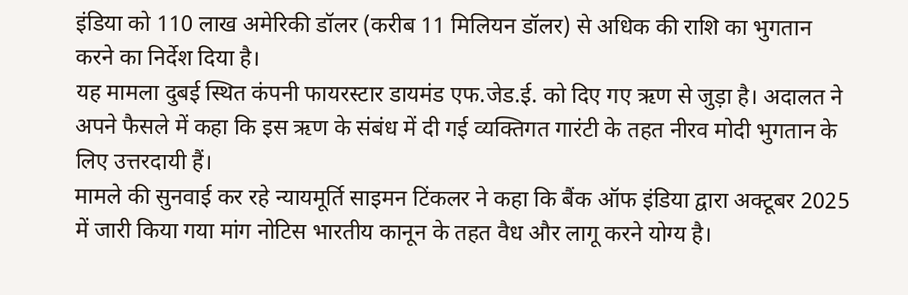इंडिया को 110 लाख अमेरिकी डॉलर (करीब 11 मिलियन डॉलर) से अधिक की राशि का भुगतान करने का निर्देश दिया है।
यह मामला दुबई स्थित कंपनी फायरस्टार डायमंड एफ.जेड.ई. को दिए गए ऋण से जुड़ा है। अदालत ने अपने फैसले में कहा कि इस ऋण के संबंध में दी गई व्यक्तिगत गारंटी के तहत नीरव मोदी भुगतान के लिए उत्तरदायी हैं।
मामले की सुनवाई कर रहे न्यायमूर्ति साइमन टिंकलर ने कहा कि बैंक ऑफ इंडिया द्वारा अक्टूबर 2025 में जारी किया गया मांग नोटिस भारतीय कानून के तहत वैध और लागू करने योग्य है।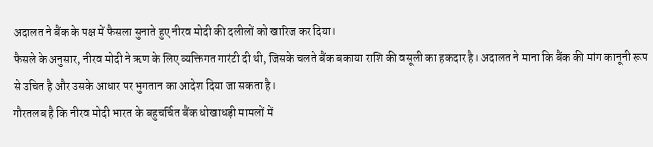अदालत ने बैंक के पक्ष में फैसला सुनाते हुए नीरव मोदी की दलीलों को खारिज कर दिया।
फैसले के अनुसार, नीरव मोदी ने ऋण के लिए व्यक्तिगत गारंटी दी थी, जिसके चलते बैंक बकाया राशि की वसूली का हकदार है। अदालत ने माना कि बैंक की मांग कानूनी रूप से उचित है और उसके आधार पर भुगतान का आदेश दिया जा सकता है।
गौरतलब है कि नीरव मोदी भारत के बहुचर्चित बैंक धोखाधड़ी मामलों में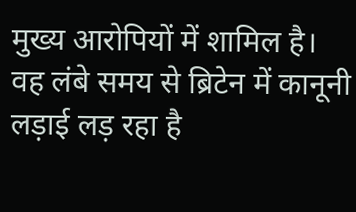मुख्य आरोपियों में शामिल है। वह लंबे समय से ब्रिटेन में कानूनी लड़ाई लड़ रहा है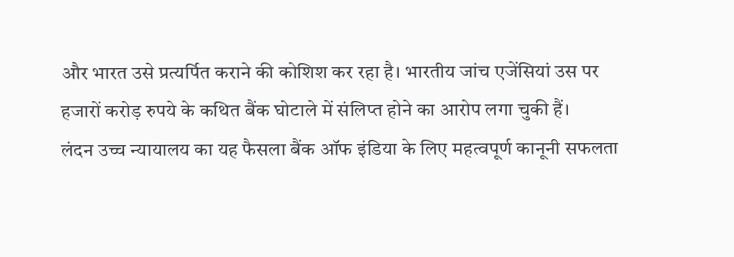और भारत उसे प्रत्यर्पित कराने की कोशिश कर रहा है। भारतीय जांच एजेंसियां उस पर हजारों करोड़ रुपये के कथित बैंक घोटाले में संलिप्त होने का आरोप लगा चुकी हैं।
लंदन उच्च न्यायालय का यह फैसला बैंक ऑफ इंडिया के लिए महत्वपूर्ण कानूनी सफलता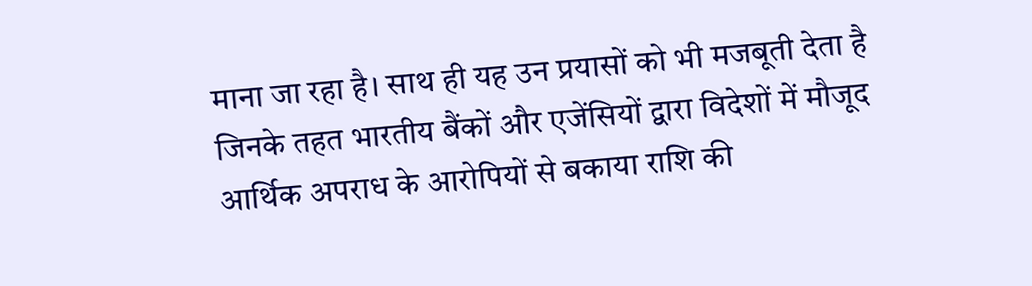माना जा रहा है। साथ ही यह उन प्रयासों को भी मजबूती देता है जिनके तहत भारतीय बैंकों और एजेंसियों द्वारा विदेशों में मौजूद आर्थिक अपराध के आरोपियों से बकाया राशि की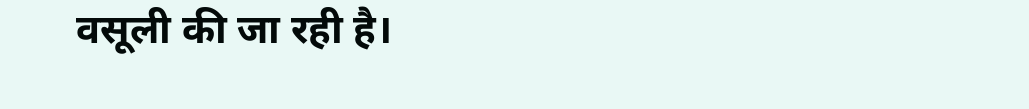वसूली की जा रही है।